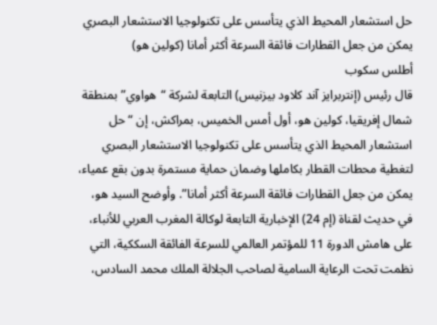حل استشعار المحيط الذي يتأسس على تكنولوجيا الاستشعار البصري يمكن من جعل القطارات فائقة السرعة أكثر أمانا (كولين هو)
أطلس سكوب
قال رئيس (إنتربرايز آند كلاود بيزنيس) التابعة لشركة “هواوي” بمنطقة شمال إفريقيا، كولين هو، أول أمس الخميس، بمراكش، إن “حل استشعار المحيط الذي يتأسس على تكنولوجيا الاستشعار البصري لتغطية محطات القطار بكاملها وضمان حماية مستمرة بدون بقع عمياء، يمكن من جعل القطارات فائقة السرعة أكثر أمانا”. وأوضح السيد هو، في حديث لقناة (إم 24) الإخبارية التابعة لوكالة المغرب العربي للأنباء، على هامش الدورة 11 للمؤتمر العالمي للسرعة الفائقة السككية، التي نظمت تحت الرعاية السامية لصاحب الجلالة الملك محمد السادس،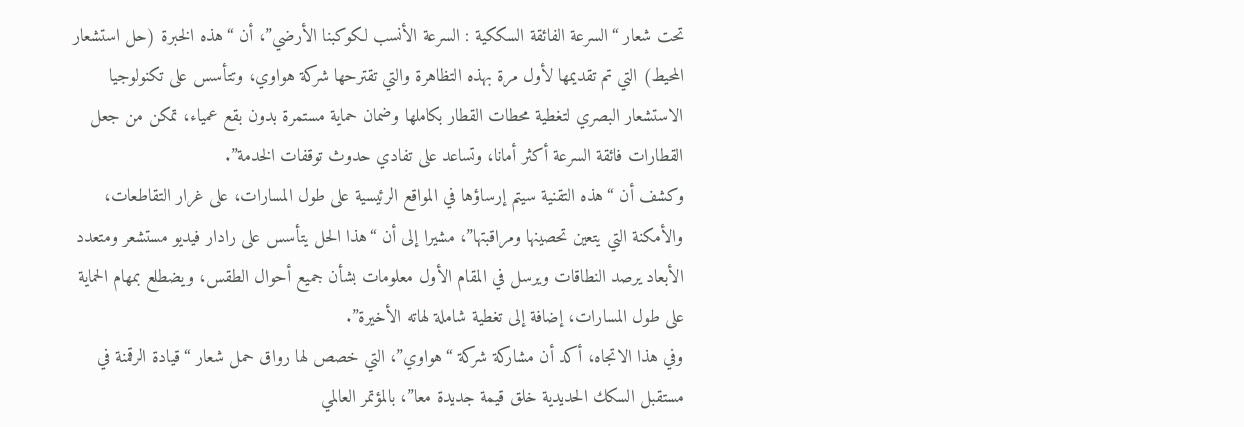تحت شعار “السرعة الفائقة السككية : السرعة الأنسب لكوكبنا الأرضي”، أن “هذه الخبرة (حل استشعار المحيط) التي تم تقديمها لأول مرة بهذه التظاهرة والتي تقترحها شركة هواوي، وتتأسس على تكنولوجيا الاستشعار البصري لتغطية محطات القطار بكاملها وضمان حماية مستمرة بدون بقع عمياء، تمكن من جعل القطارات فائقة السرعة أكثر أمانا، وتساعد على تفادي حدوث توقفات الخدمة”.
وكشف أن “هذه التقنية سيتم إرساؤها في المواقع الرئيسية على طول المسارات، على غرار التقاطعات، والأمكنة التي يتعين تحصينها ومراقبتها”، مشيرا إلى أن “هذا الحل يتأسس على رادار فيديو مستشعر ومتعدد الأبعاد يرصد النطاقات ويرسل في المقام الأول معلومات بشأن جميع أحوال الطقس، ويضطلع بمهام الحماية على طول المسارات، إضافة إلى تغطية شاملة لهاته الأخيرة”.
وفي هذا الاتجاه، أكد أن مشاركة شركة “هواوي”، التي خصص لها رواق حمل شعار “قيادة الرقمنة في مستقبل السكك الحديدية خلق قيمة جديدة معا”، بالمؤتمر العالمي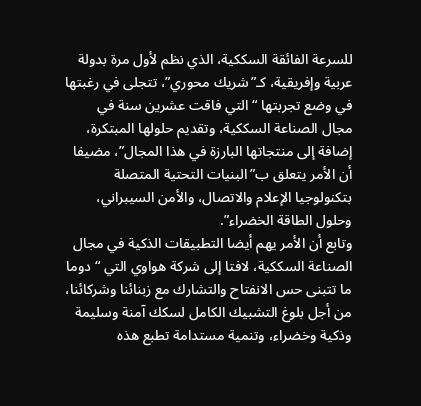للسرعة الفائقة السككية، الذي نظم لأول مرة بدولة عربية وإفريقية، كـ”شريك محوري”، تتجلى في رغبتها في وضع تجربتها “التي فاقت عشرين سنة في مجال الصناعة السككية، وتقديم حلولها المبتكرة، إضافة إلى منتجاتها البارزة في هذا المجال”، مضيفا أن الأمر يتعلق ب”البنيات التحتية المتصلة بتكنولوجيا الإعلام والاتصال، والأمن السيبراني، وحلول الطاقة الخضراء”.
وتابع أن الأمر يهم أيضا التطبيقات الذكية في مجال الصناعة السككية، لافتا إلى شركة هواوي التي “دوما ما تتبنى حس الانفتاح والتشارك مع زبنائنا وشركائنا، من أجل بلوغ التشبيك الكامل لسكك آمنة وسليمة وذكية وخضراء، وتنمية مستدامة تطبع هذه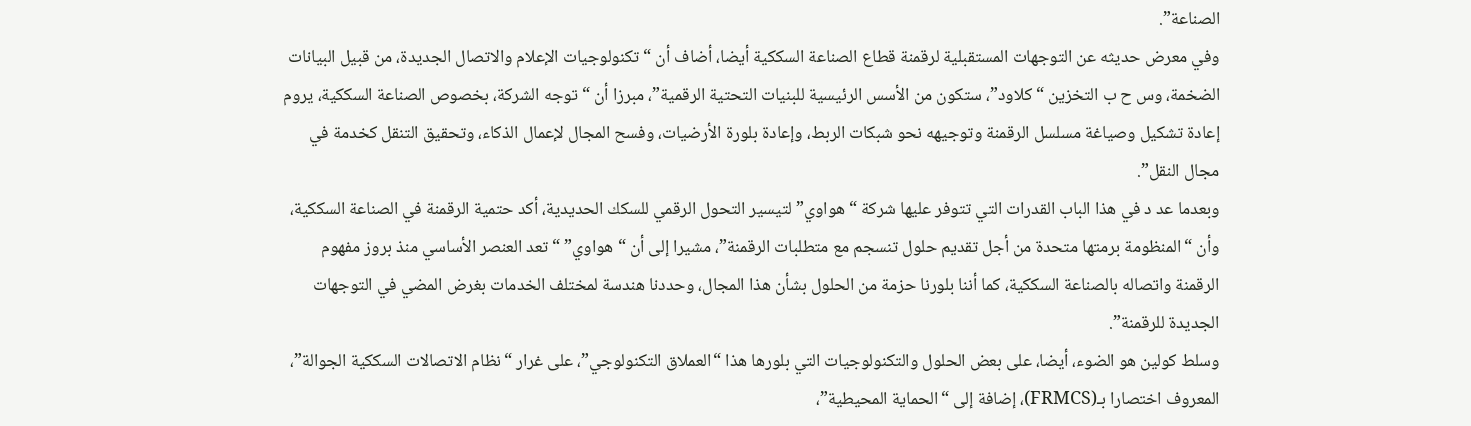الصناعة”.
وفي معرض حديثه عن التوجهات المستقبلية لرقمنة قطاع الصناعة السككية أيضا، أضاف أن “تكنولوجيات الإعلام والاتصال الجديدة، من قبيل البيانات الضخمة، وس ح ب التخزين “كلاود”، ستكون من الأسس الرئيسية للبنيات التحتية الرقمية”، مبرزا أن “توجه الشركة، بخصوص الصناعة السككية، يروم إعادة تشكيل وصياغة مسلسل الرقمنة وتوجيهه نحو شبكات الربط، وإعادة بلورة الأرضيات، وفسح المجال لإعمال الذكاء، وتحقيق التنقل كخدمة في مجال النقل”.
وبعدما عد د في هذا الباب القدرات التي تتوفر عليها شركة “هواوي” لتيسير التحول الرقمي للسكك الحديدية، أكد حتمية الرقمنة في الصناعة السككية، وأن “المنظومة برمتها متحدة من أجل تقديم حلول تنسجم مع متطلبات الرقمنة”، مشيرا إلى أن “هواوي” “تعد العنصر الأساسي منذ بروز مفهوم الرقمنة واتصاله بالصناعة السككية، كما أننا بلورنا حزمة من الحلول بشأن هذا المجال، وحددنا هندسة لمختلف الخدمات بغرض المضي في التوجهات الجديدة للرقمنة”.
وسلط كولين هو الضوء، أيضا، على بعض الحلول والتكنولوجيات التي بلورها هذا “العملاق التكنولوجي”، على غرار “نظام الاتصالات السككية الجوالة”، المعروف اختصارا بـ(FRMCS)، إضافة إلى “الحماية المحيطية”،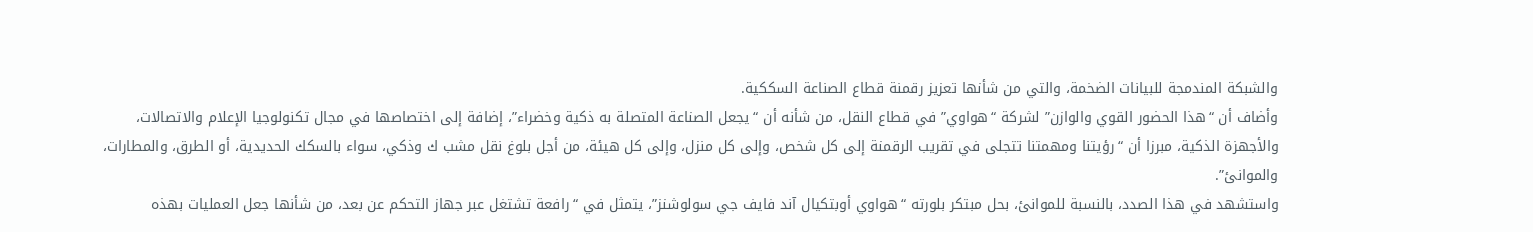والشبكة المندمجة للبيانات الضخمة، والتي من شأنها تعزيز رقمنة قطاع الصناعة السككية.
وأضاف أن “هذا الحضور القوي والوازن” لشركة “هواوي” في قطاع النقل، من شأنه أن “يجعل الصناعة المتصلة به ذكية وخضراء”، إضافة إلى اختصاصها في مجال تكنولوجيا الإعلام والاتصالات، والأجهزة الذكية، مبرزا أن “رؤيتنا ومهمتنا تتجلى في تقريب الرقمنة إلى كل شخص، وإلى كل منزل، وإلى كل هيئة، من أجل بلوغ نقل مشب ك وذكي، سواء بالسكك الحديدية، أو الطرق، والمطارات، والموانئ”.
واستشهد في هذا الصدد، بالنسبة للموانئ، بحل مبتكر بلورته “هواوي أوبتكيال آند فايف جي سولوشنز”، يتمثل في “رافعة تشتغل عبر جهاز التحكم عن بعد، من شأنها جعل العمليات بهذه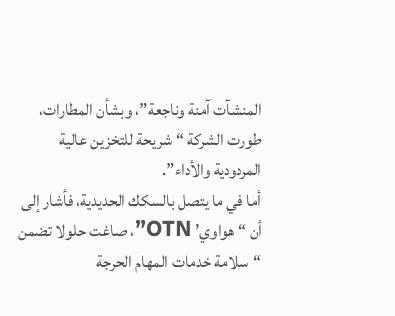المنشآت آمنة وناجعة”، وبشأن المطارات، طورت الشركة “شريحة للتخزين عالية المردودية والأداء”.
أما في ما يتصل بالسكك الحديدية، فأشار إلى أن “هواوي’ OTN”، صاغت حلولا تضمن “سلامة خدمات المهام الحرجة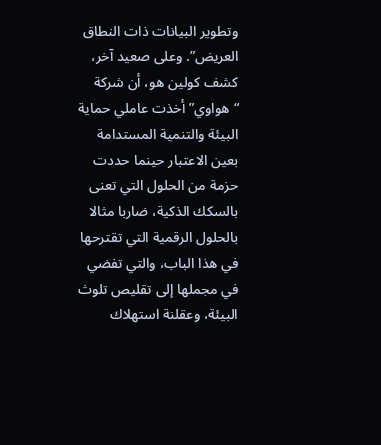وتطوير البيانات ذات النطاق العريض”. وعلى صعيد آخر، كشف كولين هو، أن شركة “هواوي” أخذت عاملي حماية البيئة والتنمية المستدامة بعين الاعتبار حينما حددت حزمة من الحلول التي تعنى بالسكك الذكية، ضاربا مثالا بالحلول الرقمية التي تقترحها في هذا الباب، والتي تفضي في مجملها إلى تقليص تلوث البيئة، وعقلنة استهلاك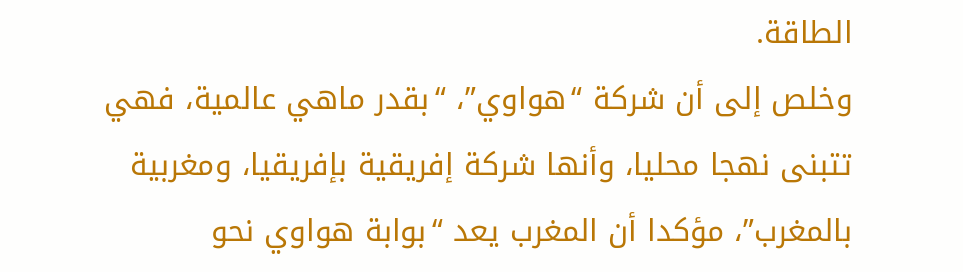الطاقة.
وخلص إلى أن شركة “هواوي”، “بقدر ماهي عالمية، فهي تتبنى نهجا محليا، وأنها شركة إفريقية بإفريقيا، ومغربية بالمغرب”، مؤكدا أن المغرب يعد “بوابة هواوي نحو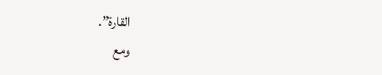القارة”.
ومع